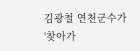김광철 연천군수가 ‘찾아가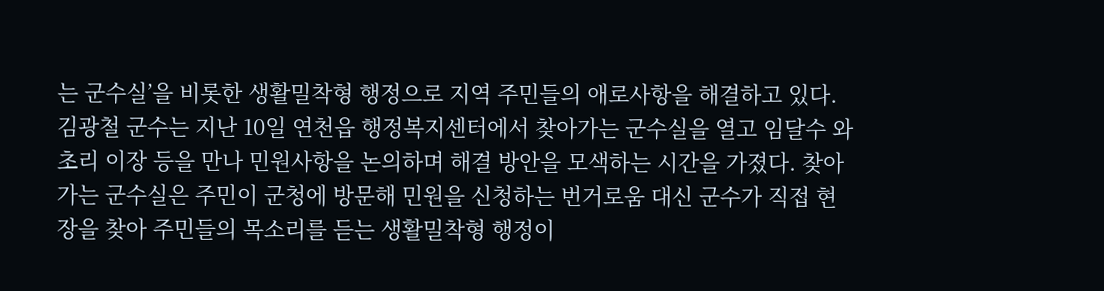는 군수실’을 비롯한 생활밀착형 행정으로 지역 주민들의 애로사항을 해결하고 있다. 김광철 군수는 지난 10일 연천읍 행정복지센터에서 찾아가는 군수실을 열고 임달수 와초리 이장 등을 만나 민원사항을 논의하며 해결 방안을 모색하는 시간을 가졌다. 찾아가는 군수실은 주민이 군청에 방문해 민원을 신청하는 번거로움 대신 군수가 직접 현장을 찾아 주민들의 목소리를 듣는 생활밀착형 행정이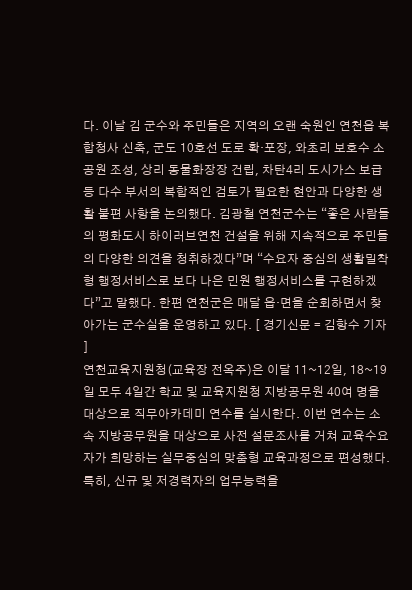다. 이날 김 군수와 주민들은 지역의 오랜 숙원인 연천읍 복합청사 신축, 군도 10호선 도로 확·포장, 와초리 보호수 소공원 조성, 상리 동물화장장 건립, 차탄4리 도시가스 보급 등 다수 부서의 복합적인 검토가 필요한 현안과 다양한 생활 불편 사항을 논의했다. 김광철 연천군수는 “좋은 사람들의 평화도시 하이러브연천 건설을 위해 지속적으로 주민들의 다양한 의견을 청취하겠다”며 “수요자 중심의 생활밀착형 행정서비스로 보다 나은 민원 행정서비스를 구현하겠다”고 말했다. 한편 연천군은 매달 읍·면을 순회하면서 찾아가는 군수실을 운영하고 있다. [ 경기신문 = 김항수 기자 ]
연천교육지원청(교육장 전옥주)은 이달 11~12일, 18~19일 모두 4일간 학교 및 교육지원청 지방공무원 40여 명을 대상으로 직무아카데미 연수를 실시한다. 이번 연수는 소속 지방공무원을 대상으로 사전 설문조사를 거쳐 교육수요자가 희망하는 실무중심의 맞춤형 교육과정으로 편성했다. 특히, 신규 및 저경력자의 업무능력을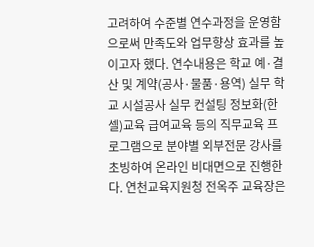고려하여 수준별 연수과정을 운영함으로써 만족도와 업무향상 효과를 높이고자 했다. 연수내용은 학교 예·결산 및 계약(공사·물품·용역) 실무 학교 시설공사 실무 컨설팅 정보화(한셀)교육 급여교육 등의 직무교육 프로그램으로 분야별 외부전문 강사를 초빙하여 온라인 비대면으로 진행한다. 연천교육지원청 전옥주 교육장은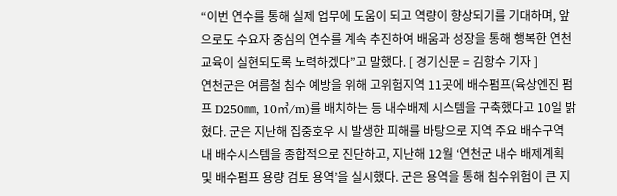“이번 연수를 통해 실제 업무에 도움이 되고 역량이 향상되기를 기대하며, 앞으로도 수요자 중심의 연수를 계속 추진하여 배움과 성장을 통해 행복한 연천교육이 실현되도록 노력하겠다”고 말했다. [ 경기신문 = 김항수 기자 ]
연천군은 여름철 침수 예방을 위해 고위험지역 11곳에 배수펌프(육상엔진 펌프 D250㎜, 10㎥/m)를 배치하는 등 내수배제 시스템을 구축했다고 10일 밝혔다. 군은 지난해 집중호우 시 발생한 피해를 바탕으로 지역 주요 배수구역 내 배수시스템을 종합적으로 진단하고, 지난해 12월 ‘연천군 내수 배제계획 및 배수펌프 용량 검토 용역’을 실시했다. 군은 용역을 통해 침수위험이 큰 지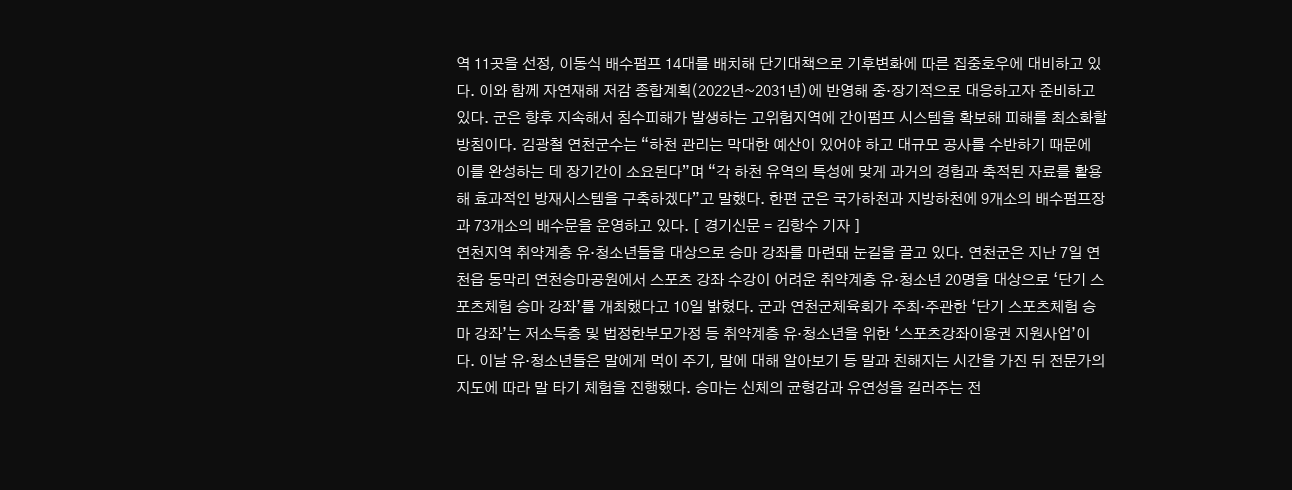역 11곳을 선정, 이동식 배수펌프 14대를 배치해 단기대책으로 기후변화에 따른 집중호우에 대비하고 있다. 이와 함께 자연재해 저감 종합계획(2022년~2031년)에 반영해 중·장기적으로 대응하고자 준비하고 있다. 군은 향후 지속해서 침수피해가 발생하는 고위험지역에 간이펌프 시스템을 확보해 피해를 최소화할 방침이다. 김광철 연천군수는 “하천 관리는 막대한 예산이 있어야 하고 대규모 공사를 수반하기 때문에 이를 완성하는 데 장기간이 소요된다”며 “각 하천 유역의 특성에 맞게 과거의 경험과 축적된 자료를 활용해 효과적인 방재시스템을 구축하겠다”고 말했다. 한편 군은 국가하천과 지방하천에 9개소의 배수펌프장과 73개소의 배수문을 운영하고 있다. [ 경기신문 = 김항수 기자 ]
연천지역 취약계층 유‧청소년들을 대상으로 승마 강좌를 마련돼 눈길을 끌고 있다. 연천군은 지난 7일 연천읍 동막리 연천승마공원에서 스포츠 강좌 수강이 어려운 취약계층 유‧청소년 20명을 대상으로 ‘단기 스포츠체험 승마 강좌’를 개최했다고 10일 밝혔다. 군과 연천군체육회가 주최‧주관한 ‘단기 스포츠체험 승마 강좌’는 저소득층 및 법정한부모가정 등 취약계층 유‧청소년을 위한 ‘스포츠강좌이용권 지원사업’이다. 이날 유‧청소년들은 말에게 먹이 주기, 말에 대해 알아보기 등 말과 친해지는 시간을 가진 뒤 전문가의 지도에 따라 말 타기 체험을 진행했다. 승마는 신체의 균형감과 유연성을 길러주는 전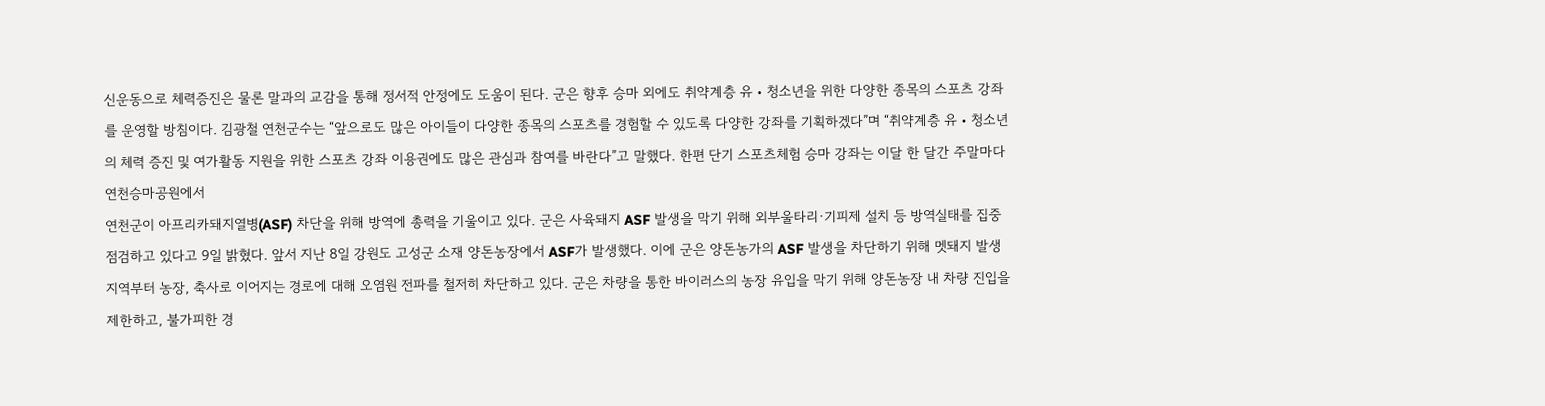신운동으로 체력증진은 물론 말과의 교감을 통해 정서적 안정에도 도움이 된다. 군은 향후 승마 외에도 취약계층 유‧청소년을 위한 다양한 종목의 스포츠 강좌를 운영할 방침이다. 김광철 연천군수는 “앞으로도 많은 아이들이 다양한 종목의 스포츠를 경험할 수 있도록 다양한 강좌를 기획하겠다”며 “취약계층 유‧청소년의 체력 증진 및 여가활동 지원을 위한 스포츠 강좌 이용권에도 많은 관심과 참여를 바란다”고 말했다. 한편 단기 스포츠체험 승마 강좌는 이달 한 달간 주말마다 연천승마공원에서
연천군이 아프리카돼지열병(ASF) 차단을 위해 방역에 총력을 기울이고 있다. 군은 사육돼지 ASF 발생을 막기 위해 외부울타리·기피제 설치 등 방역실태를 집중 점검하고 있다고 9일 밝혔다. 앞서 지난 8일 강원도 고성군 소재 양돈농장에서 ASF가 발생했다. 이에 군은 양돈농가의 ASF 발생을 차단하기 위해 멧돼지 발생지역부터 농장, 축사로 이어지는 경로에 대해 오염원 전파를 철저히 차단하고 있다. 군은 차량을 통한 바이러스의 농장 유입을 막기 위해 양돈농장 내 차량 진입을 제한하고, 불가피한 경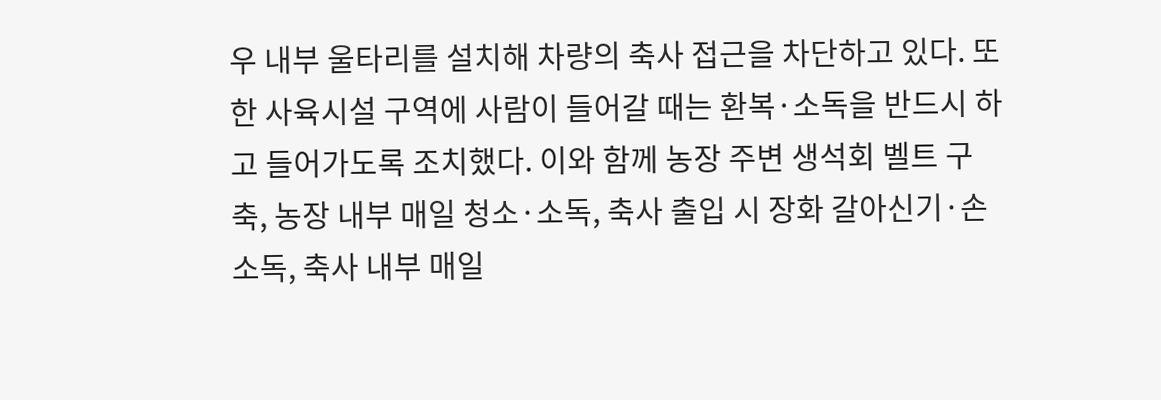우 내부 울타리를 설치해 차량의 축사 접근을 차단하고 있다. 또한 사육시설 구역에 사람이 들어갈 때는 환복·소독을 반드시 하고 들어가도록 조치했다. 이와 함께 농장 주변 생석회 벨트 구축, 농장 내부 매일 청소·소독, 축사 출입 시 장화 갈아신기·손 소독, 축사 내부 매일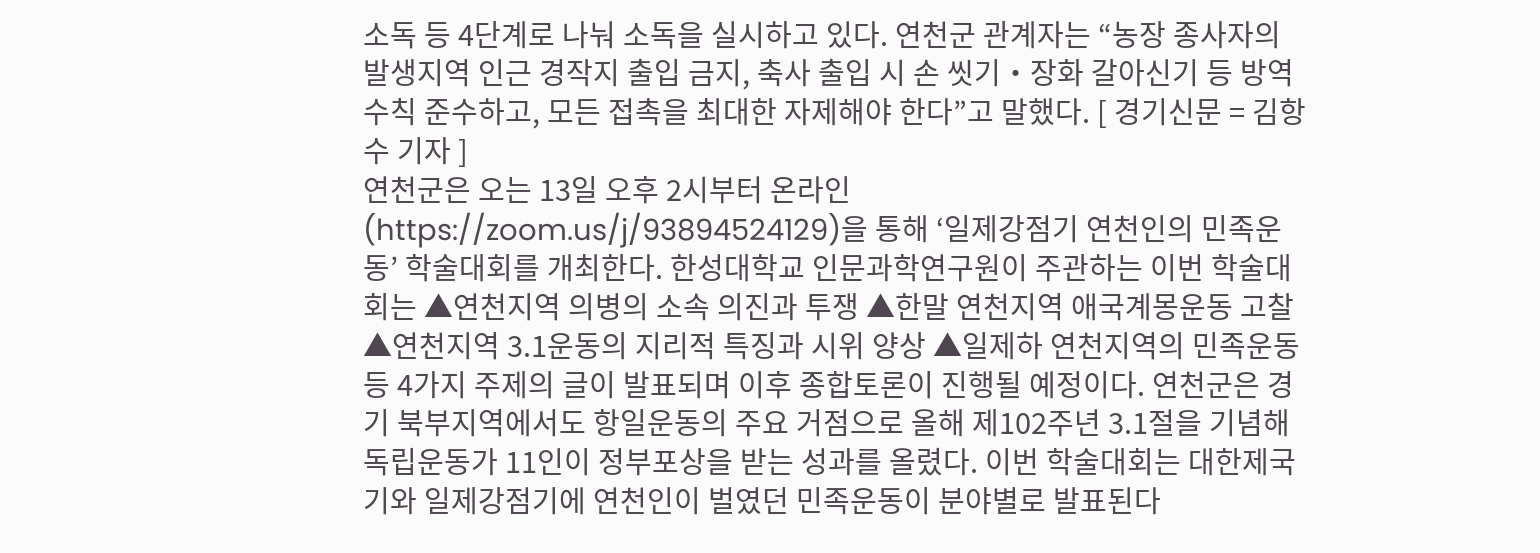소독 등 4단계로 나눠 소독을 실시하고 있다. 연천군 관계자는 “농장 종사자의 발생지역 인근 경작지 출입 금지, 축사 출입 시 손 씻기‧장화 갈아신기 등 방역수칙 준수하고, 모든 접촉을 최대한 자제해야 한다”고 말했다. [ 경기신문 = 김항수 기자 ]
연천군은 오는 13일 오후 2시부터 온라인(https://zoom.us/j/93894524129)을 통해 ‘일제강점기 연천인의 민족운동’ 학술대회를 개최한다. 한성대학교 인문과학연구원이 주관하는 이번 학술대회는 ▲연천지역 의병의 소속 의진과 투쟁 ▲한말 연천지역 애국계몽운동 고찰 ▲연천지역 3.1운동의 지리적 특징과 시위 양상 ▲일제하 연천지역의 민족운동 등 4가지 주제의 글이 발표되며 이후 종합토론이 진행될 예정이다. 연천군은 경기 북부지역에서도 항일운동의 주요 거점으로 올해 제102주년 3.1절을 기념해 독립운동가 11인이 정부포상을 받는 성과를 올렸다. 이번 학술대회는 대한제국기와 일제강점기에 연천인이 벌였던 민족운동이 분야별로 발표된다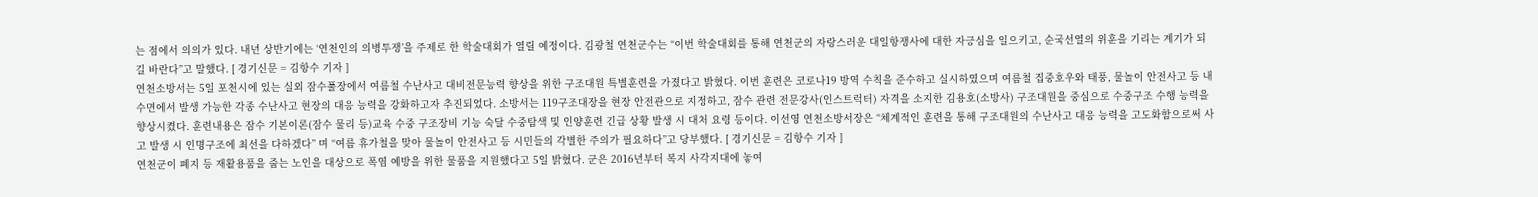는 점에서 의의가 있다. 내년 상반기에는 ‘연천인의 의병투쟁’을 주제로 한 학술대회가 열릴 예정이다. 김광철 연천군수는 “이번 학술대회를 통해 연천군의 자랑스러운 대일항쟁사에 대한 자긍심을 일으키고, 순국선열의 위훈을 기리는 계기가 되길 바란다”고 말했다. [ 경기신문 = 김항수 기자 ]
연천소방서는 5일 포천시에 있는 실외 잠수풀장에서 여름철 수난사고 대비전문능력 향상을 위한 구조대원 특별훈련을 가졌다고 밝혔다. 이번 훈련은 코로나19 방역 수칙을 준수하고 실시하였으며 여름철 집중호우와 태풍, 물놀이 안전사고 등 내수면에서 발생 가능한 각종 수난사고 현장의 대응 능력을 강화하고자 추진되었다. 소방서는 119구조대장을 현장 안전관으로 지정하고, 잠수 관련 전문강사(인스트럭터) 자격을 소지한 김용호(소방사) 구조대원을 중심으로 수중구조 수행 능력을 향상시켰다. 훈련내용은 잠수 기본이론(잠수 물리 등)교육 수중 구조장비 기능 숙달 수중탐색 및 인양훈련 긴급 상황 발생 시 대처 요령 등이다. 이선영 연천소방서장은 “체계적인 훈련을 통해 구조대원의 수난사고 대응 능력을 고도화함으로써 사고 발생 시 인명구조에 최선을 다하겠다” 며 “여름 휴가철을 맞아 물놀이 안전사고 등 시민들의 각별한 주의가 필요하다”고 당부했다. [ 경기신문 = 김항수 기자 ]
연천군이 폐지 등 재활용품을 줍는 노인을 대상으로 폭염 예방을 위한 물품을 지원했다고 5일 밝혔다. 군은 2016년부터 복지 사각지대에 놓여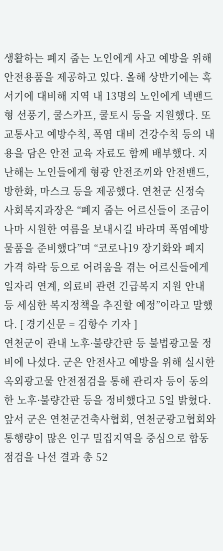생활하는 폐지 줍는 노인에게 사고 예방을 위해 안전용품을 제공하고 있다. 올해 상반기에는 혹서기에 대비해 지역 내 13명의 노인에게 넥밴드형 선풍기, 쿨스카프, 쿨토시 등을 지원했다. 또 교통사고 예방수칙, 폭염 대비 건강수칙 등의 내용을 담은 안전 교육 자료도 함께 배부했다. 지난해는 노인들에게 형광 안전조끼와 안전밴드, 방한화, 마스크 등을 제공했다. 연천군 신정숙 사회복지과장은 “폐지 줍는 어르신들이 조금이나마 시원한 여름을 보내시길 바라며 폭염예방물품을 준비했다”며 “코로나19 장기화와 폐지 가격 하락 등으로 어려움을 겪는 어르신들에게 일자리 연계, 의료비 관련 긴급복지 지원 안내 등 세심한 복지정책을 추진할 예정”이라고 말했다. [ 경기신문 = 김항수 기자 ]
연천군이 관내 노후·불량간판 등 불법광고물 정비에 나섰다. 군은 안전사고 예방을 위해 실시한 옥외광고물 안전점검을 통해 관리자 등이 동의한 노후·불량간판 등을 정비했다고 5일 밝혔다. 앞서 군은 연천군건축사협회, 연천군광고협회와 통행량이 많은 인구 밀집지역을 중심으로 합동 점검을 나선 결과 총 52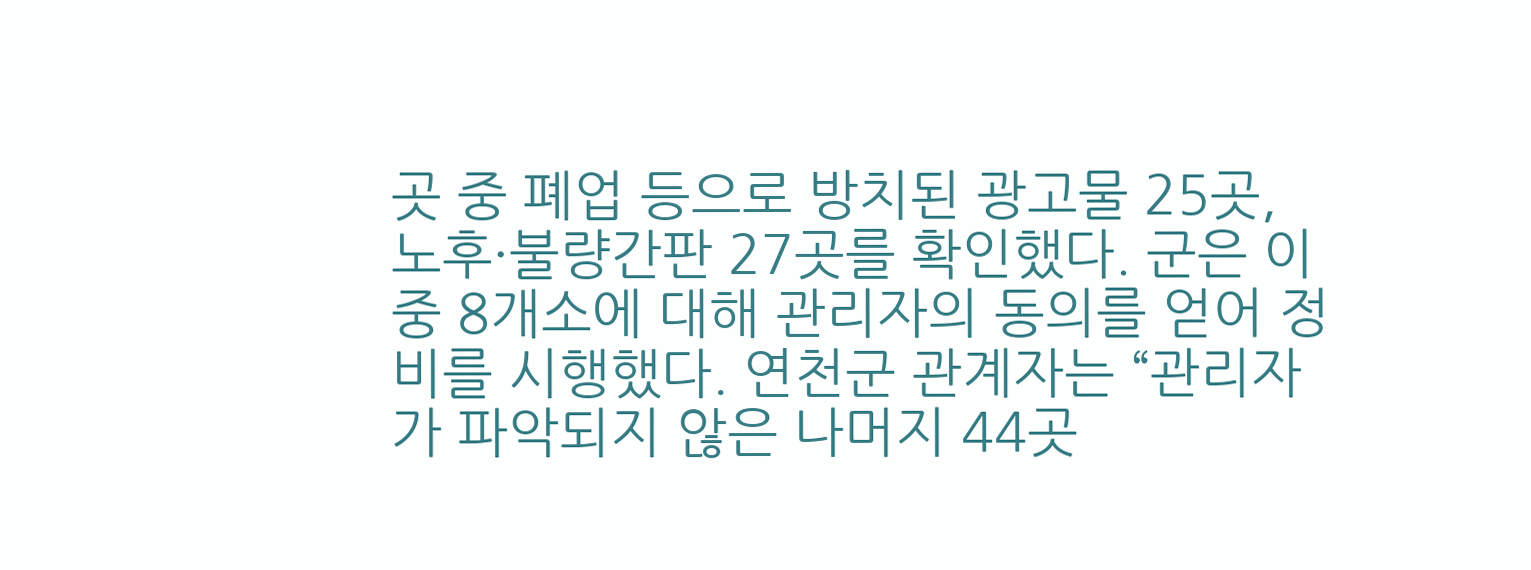곳 중 폐업 등으로 방치된 광고물 25곳, 노후·불량간판 27곳를 확인했다. 군은 이 중 8개소에 대해 관리자의 동의를 얻어 정비를 시행했다. 연천군 관계자는 “관리자가 파악되지 않은 나머지 44곳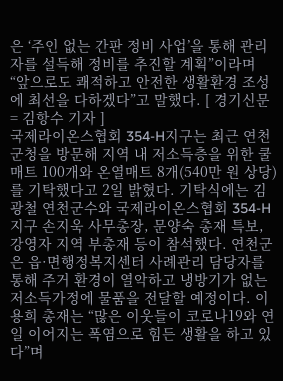은 ‘주인 없는 간판 정비 사업’을 통해 관리자를 설득해 정비를 추진할 계획”이라며 “앞으로도 쾌적하고 안전한 생활환경 조성에 최선을 다하겠다”고 말했다. [ 경기신문 = 김항수 기자 ]
국제라이온스협회 354-H지구는 최근 연천군청을 방문해 지역 내 저소득층을 위한 쿨매트 100개와 온열매트 8개(540만 원 상당)를 기탁했다고 2일 밝혔다. 기탁식에는 김광철 연천군수와 국제라이온스협회 354-H지구 손지욱 사무총장, 문양숙 총재 특보, 강영자 지역 부총재 등이 참석했다. 연천군은 읍·면행정복지센터 사례관리 담당자를 통해 주거 환경이 열악하고 냉방기가 없는 저소득가정에 물품을 전달할 예정이다. 이용희 총재는 “많은 이웃들이 코로나19와 연일 이어지는 폭염으로 힘든 생활을 하고 있다”며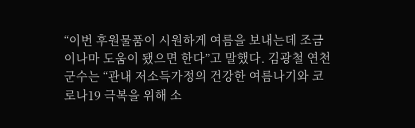“이번 후원물품이 시원하게 여름을 보내는데 조금이나마 도움이 됐으면 한다”고 말했다. 김광철 연천군수는 “관내 저소득가정의 건강한 여름나기와 코로나19 극복을 위해 소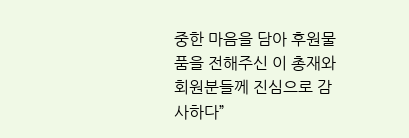중한 마음을 담아 후원물품을 전해주신 이 총재와 회원분들께 진심으로 감사하다”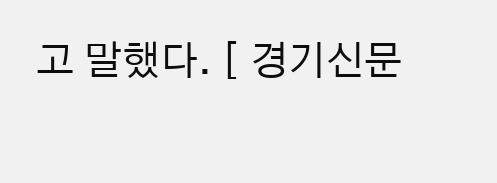고 말했다. [ 경기신문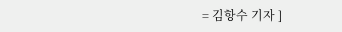= 김항수 기자 ]